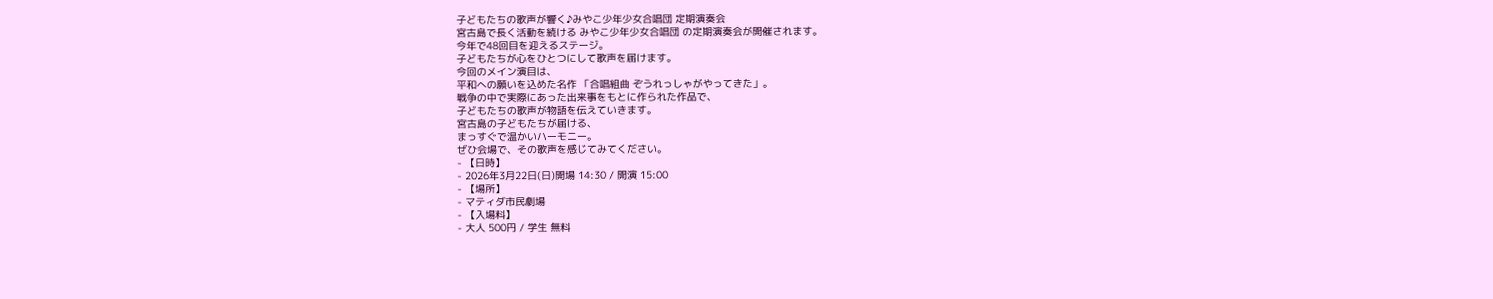子どもたちの歌声が響く♪みやこ少年少女合唱団 定期演奏会
宮古島で長く活動を続ける みやこ少年少女合唱団 の定期演奏会が開催されます。
今年で48回目を迎えるステージ。
子どもたちが心をひとつにして歌声を届けます。
今回のメイン演目は、
平和への願いを込めた名作 「合唱組曲 ぞうれっしゃがやってきた」。
戦争の中で実際にあった出来事をもとに作られた作品で、
子どもたちの歌声が物語を伝えていきます。
宮古島の子どもたちが届ける、
まっすぐで温かいハーモニー。
ぜひ会場で、その歌声を感じてみてください。
- 【日時】
- 2026年3月22日(日)開場 14:30 / 開演 15:00
- 【場所】
- マティダ市民劇場
- 【入場料】
- 大人 500円 / 学生 無料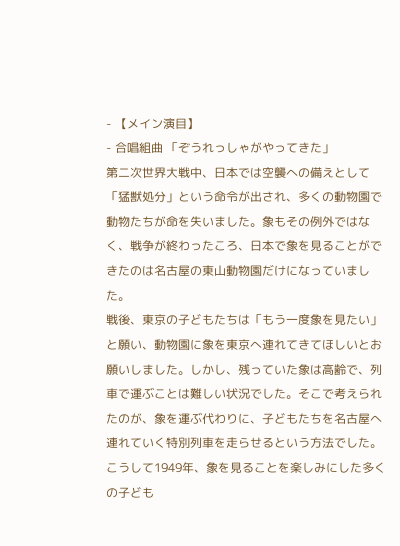- 【メイン演目】
- 合唱組曲 「ぞうれっしゃがやってきた」
第二次世界大戦中、日本では空襲への備えとして「猛獣処分」という命令が出され、多くの動物園で動物たちが命を失いました。象もその例外ではなく、戦争が終わったころ、日本で象を見ることができたのは名古屋の東山動物園だけになっていました。
戦後、東京の子どもたちは「もう一度象を見たい」と願い、動物園に象を東京へ連れてきてほしいとお願いしました。しかし、残っていた象は高齢で、列車で運ぶことは難しい状況でした。そこで考えられたのが、象を運ぶ代わりに、子どもたちを名古屋へ連れていく特別列車を走らせるという方法でした。こうして1949年、象を見ることを楽しみにした多くの子ども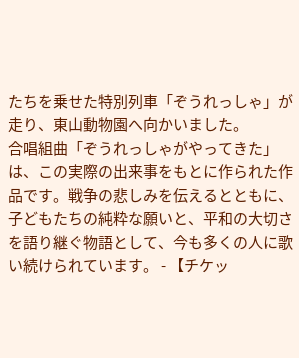たちを乗せた特別列車「ぞうれっしゃ」が走り、東山動物園へ向かいました。
合唱組曲「ぞうれっしゃがやってきた」は、この実際の出来事をもとに作られた作品です。戦争の悲しみを伝えるとともに、子どもたちの純粋な願いと、平和の大切さを語り継ぐ物語として、今も多くの人に歌い続けられています。 - 【チケッ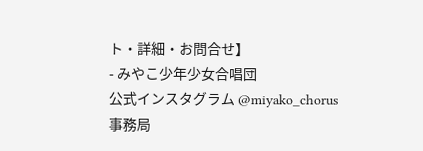ト・詳細・お問合せ】
- みやこ少年少女合唱団
公式インスタグラム @miyako_chorus
事務局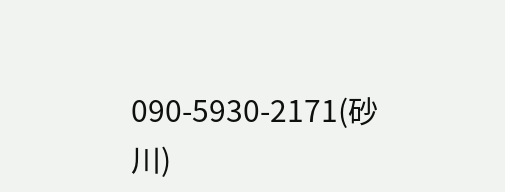090-5930-2171(砂川)